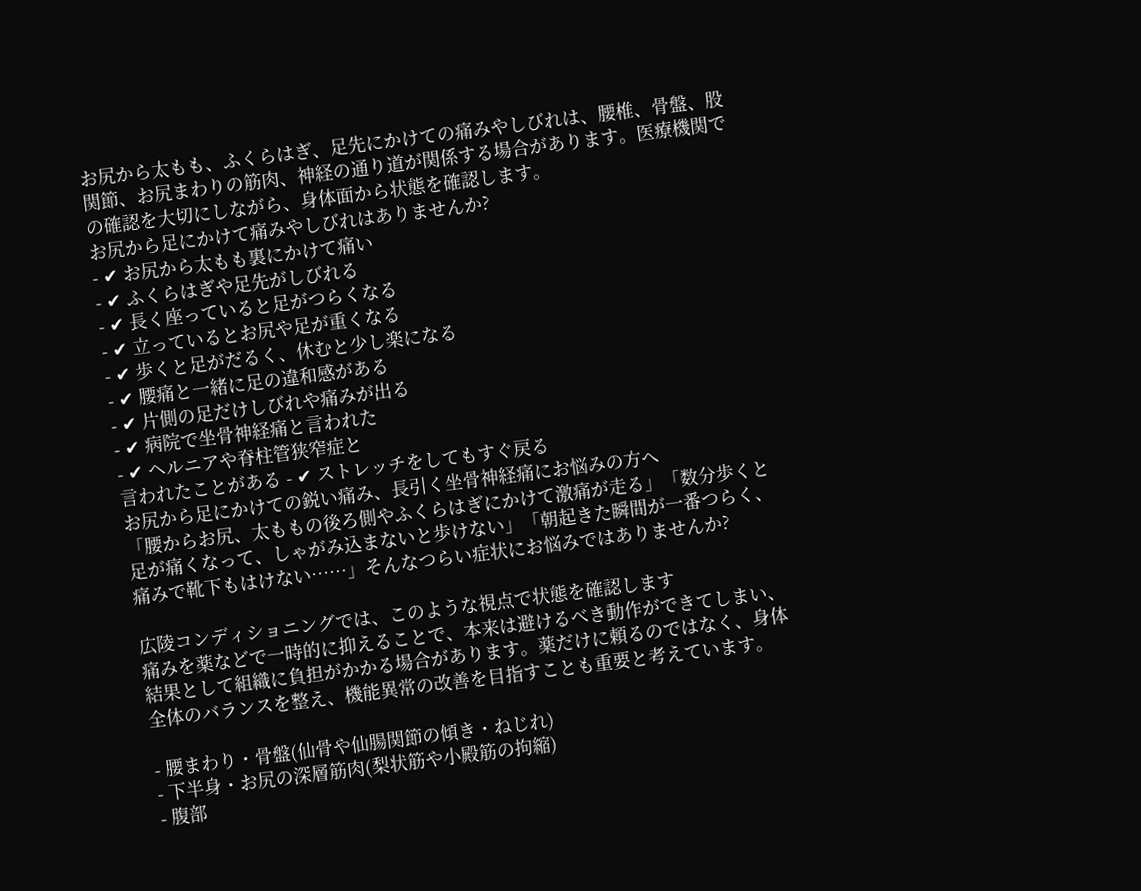お尻から太もも、ふくらはぎ、足先にかけての痛みやしびれは、腰椎、骨盤、股関節、お尻まわりの筋肉、神経の通り道が関係する場合があります。医療機関での確認を大切にしながら、身体面から状態を確認します。
お尻から足にかけて痛みやしびれはありませんか?
- ✔ お尻から太もも裏にかけて痛い
- ✔ ふくらはぎや足先がしびれる
- ✔ 長く座っていると足がつらくなる
- ✔ 立っているとお尻や足が重くなる
- ✔ 歩くと足がだるく、休むと少し楽になる
- ✔ 腰痛と一緒に足の違和感がある
- ✔ 片側の足だけしびれや痛みが出る
- ✔ 病院で坐骨神経痛と言われた
- ✔ ヘルニアや脊柱管狭窄症と
言われたことがある - ✔ ストレッチをしてもすぐ戻る
お尻から足にかけての鋭い痛み、長引く坐骨神経痛にお悩みの方へ
「腰からお尻、太ももの後ろ側やふくらはぎにかけて激痛が走る」「数分歩くと足が痛くなって、しゃがみ込まないと歩けない」「朝起きた瞬間が一番つらく、痛みで靴下もはけない……」そんなつらい症状にお悩みではありませんか?

広陵コンディショニングでは、このような視点で状態を確認します
痛みを薬などで一時的に抑えることで、本来は避けるべき動作ができてしまい、結果として組織に負担がかかる場合があります。薬だけに頼るのではなく、身体全体のバランスを整え、機能異常の改善を目指すことも重要と考えています。

- 腰まわり・骨盤(仙骨や仙腸関節の傾き・ねじれ)
- 下半身・お尻の深層筋肉(梨状筋や小殿筋の拘縮)
- 腹部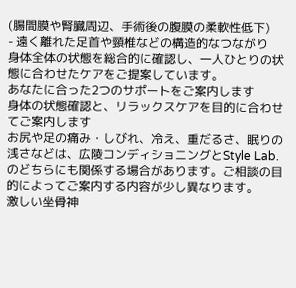(腸間膜や腎臓周辺、手術後の腹膜の柔軟性低下)
- 遠く離れた足首や頸椎などの構造的なつながり
身体全体の状態を総合的に確認し、一人ひとりの状態に合わせたケアをご提案しています。
あなたに合った2つのサポートをご案内します
身体の状態確認と、リラックスケアを目的に合わせてご案内します
お尻や足の痛み・しびれ、冷え、重だるさ、眠りの浅さなどは、広陵コンディショニングとStyle Lab.のどちらにも関係する場合があります。ご相談の目的によってご案内する内容が少し異なります。
激しい坐骨神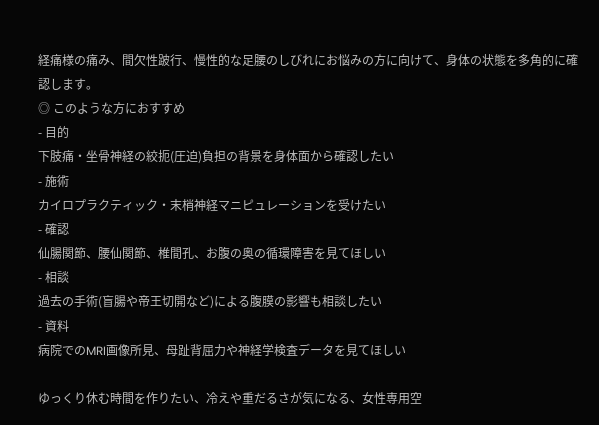経痛様の痛み、間欠性跛行、慢性的な足腰のしびれにお悩みの方に向けて、身体の状態を多角的に確認します。
◎ このような方におすすめ
- 目的
下肢痛・坐骨神経の絞扼(圧迫)負担の背景を身体面から確認したい
- 施術
カイロプラクティック・末梢神経マニピュレーションを受けたい
- 確認
仙腸関節、腰仙関節、椎間孔、お腹の奥の循環障害を見てほしい
- 相談
過去の手術(盲腸や帝王切開など)による腹膜の影響も相談したい
- 資料
病院でのMRI画像所見、母趾背屈力や神経学検査データを見てほしい

ゆっくり休む時間を作りたい、冷えや重だるさが気になる、女性専用空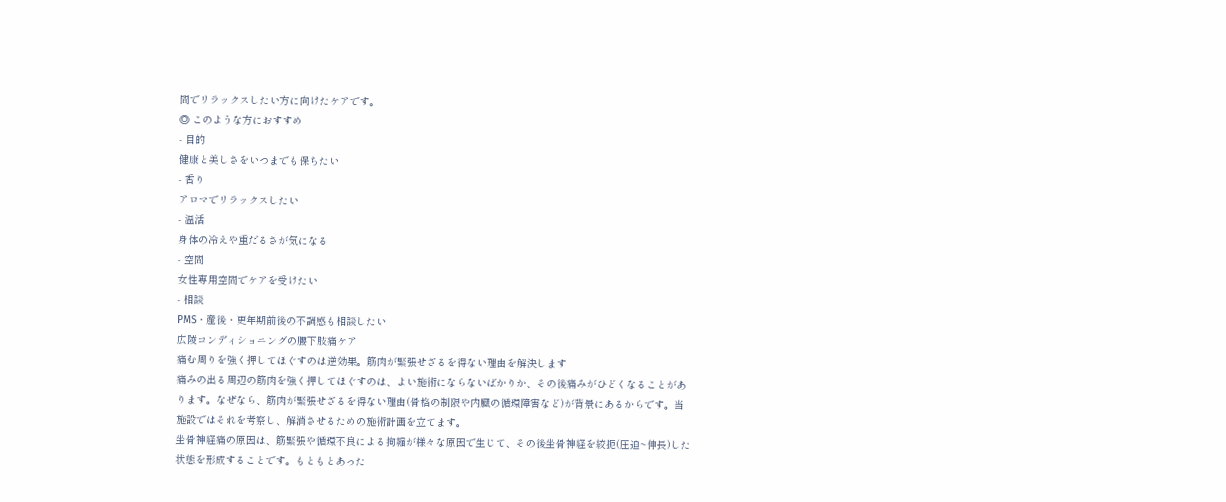間でリラックスしたい方に向けたケアです。
◎ このような方におすすめ
- 目的
健康と美しさをいつまでも保ちたい
- 香り
アロマでリラックスしたい
- 温活
身体の冷えや重だるさが気になる
- 空間
女性専用空間でケアを受けたい
- 相談
PMS・産後・更年期前後の不調感も相談したい
広陵コンディショニングの腰下肢痛ケア
痛む周りを強く押してほぐすのは逆効果。筋肉が緊張せざるを得ない理由を解決します
痛みの出る周辺の筋肉を強く押してほぐすのは、よい施術にならないばかりか、その後痛みがひどくなることがあります。なぜなら、筋肉が緊張せざるを得ない理由(骨格の制限や内臓の循環障害など)が背景にあるからです。当施設ではそれを考察し、解消させるための施術計画を立てます。
坐骨神経痛の原因は、筋緊張や循環不良による拘縮が様々な原因で生じて、その後坐骨神経を絞扼(圧迫~伸長)した状態を形成することです。もともとあった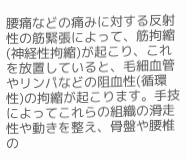腰痛などの痛みに対する反射性の筋緊張によって、筋拘縮(神経性拘縮)が起こり、これを放置していると、毛細血管やリンパなどの阻血性(循環性)の拘縮が起こります。手技によってこれらの組織の滑走性や動きを整え、骨盤や腰椎の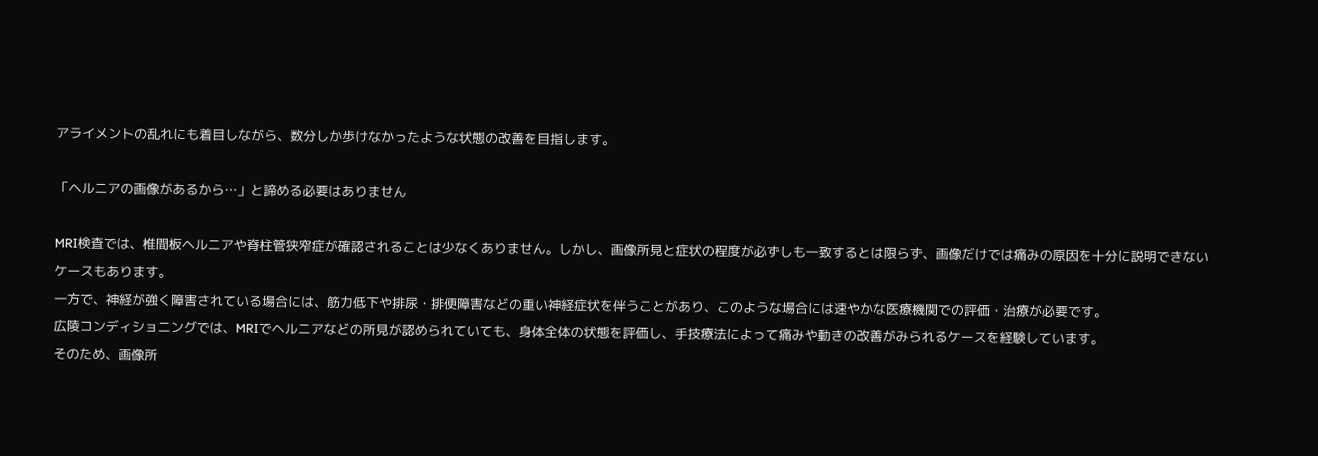アライメントの乱れにも着目しながら、数分しか歩けなかったような状態の改善を目指します。

「ヘルニアの画像があるから…」と諦める必要はありません

MRI検査では、椎間板ヘルニアや脊柱管狭窄症が確認されることは少なくありません。しかし、画像所見と症状の程度が必ずしも一致するとは限らず、画像だけでは痛みの原因を十分に説明できないケースもあります。
一方で、神経が強く障害されている場合には、筋力低下や排尿・排便障害などの重い神経症状を伴うことがあり、このような場合には速やかな医療機関での評価・治療が必要です。
広陵コンディショニングでは、MRIでヘルニアなどの所見が認められていても、身体全体の状態を評価し、手技療法によって痛みや動きの改善がみられるケースを経験しています。
そのため、画像所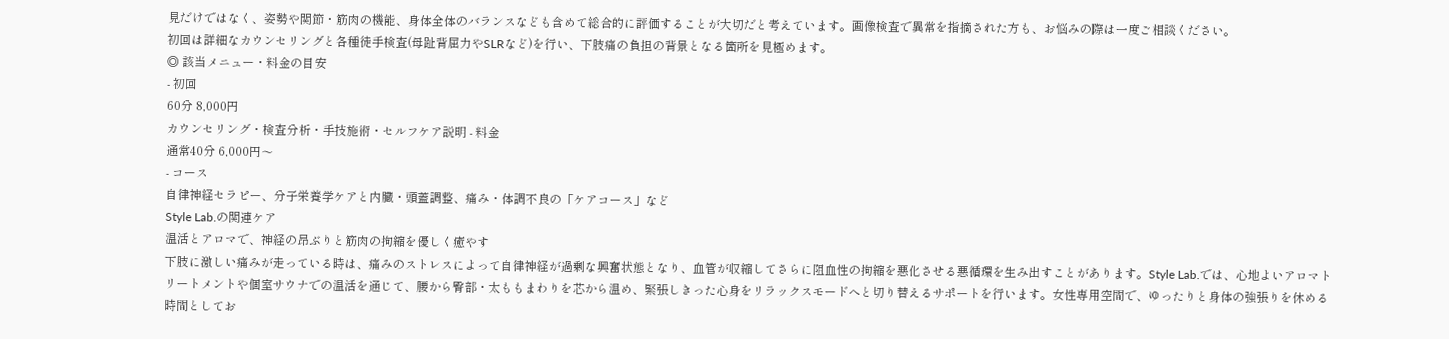見だけではなく、姿勢や関節・筋肉の機能、身体全体のバランスなども含めて総合的に評価することが大切だと考えています。画像検査で異常を指摘された方も、お悩みの際は一度ご相談ください。
初回は詳細なカウンセリングと各種徒手検査(母趾背屈力やSLRなど)を行い、下肢痛の負担の背景となる箇所を見極めます。
◎ 該当メニュー・料金の目安
- 初回
60分 8,000円
カウンセリング・検査分析・手技施術・セルフケア説明 - 料金
通常40分 6,000円〜
- コース
自律神経セラピー、分子栄養学ケアと内臓・頭蓋調整、痛み・体調不良の「ケアコース」など
Style Lab.の関連ケア
温活とアロマで、神経の昂ぶりと筋肉の拘縮を優しく癒やす
下肢に激しい痛みが走っている時は、痛みのストレスによって自律神経が過剰な興奮状態となり、血管が収縮してさらに阻血性の拘縮を悪化させる悪循環を生み出すことがあります。Style Lab.では、心地よいアロマトリートメントや個室サウナでの温活を通じて、腰から臀部・太ももまわりを芯から温め、緊張しきった心身をリラックスモードへと切り替えるサポートを行います。女性専用空間で、ゆったりと身体の強張りを休める時間としてお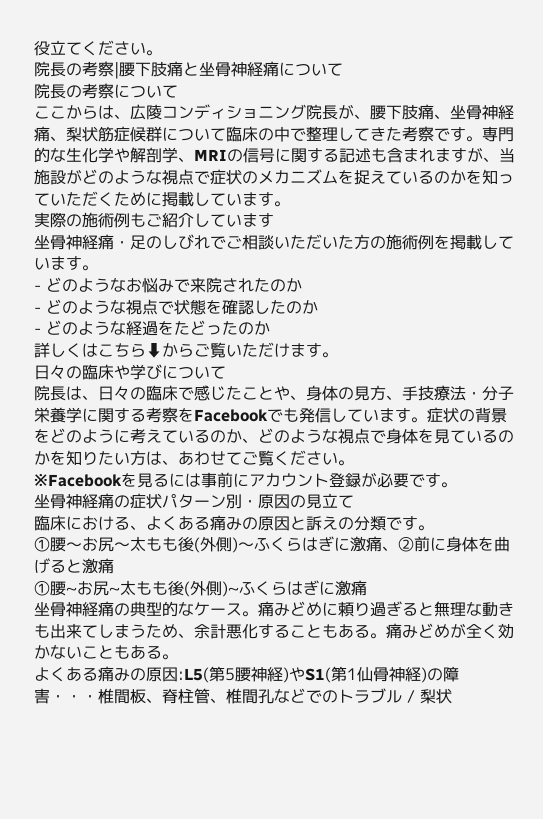役立てください。
院長の考察|腰下肢痛と坐骨神経痛について
院長の考察について
ここからは、広陵コンディショニング院長が、腰下肢痛、坐骨神経痛、梨状筋症候群について臨床の中で整理してきた考察です。専門的な生化学や解剖学、MRIの信号に関する記述も含まれますが、当施設がどのような視点で症状のメカニズムを捉えているのかを知っていただくために掲載しています。
実際の施術例もご紹介しています
坐骨神経痛・足のしびれでご相談いただいた方の施術例を掲載しています。
- どのようなお悩みで来院されたのか
- どのような視点で状態を確認したのか
- どのような経過をたどったのか
詳しくはこちら⬇からご覧いただけます。
日々の臨床や学びについて
院長は、日々の臨床で感じたことや、身体の見方、手技療法・分子栄養学に関する考察をFacebookでも発信しています。症状の背景をどのように考えているのか、どのような視点で身体を見ているのかを知りたい方は、あわせてご覧ください。
※Facebookを見るには事前にアカウント登録が必要です。
坐骨神経痛の症状パターン別・原因の見立て
臨床における、よくある痛みの原因と訴えの分類です。
①腰〜お尻〜太もも後(外側)〜ふくらはぎに激痛、②前に身体を曲げると激痛
①腰~お尻~太もも後(外側)~ふくらはぎに激痛
坐骨神経痛の典型的なケース。痛みどめに頼り過ぎると無理な動きも出来てしまうため、余計悪化することもある。痛みどめが全く効かないこともある。
よくある痛みの原因:L5(第5腰神経)やS1(第1仙骨神経)の障害・・・椎間板、脊柱管、椎間孔などでのトラブル / 梨状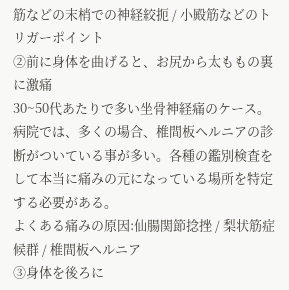筋などの末梢での神経絞扼 / 小殿筋などのトリガーポイント
②前に身体を曲げると、お尻から太ももの裏に激痛
30~50代あたりで多い坐骨神経痛のケース。病院では、多くの場合、椎間板ヘルニアの診断がついている事が多い。各種の鑑別検査をして本当に痛みの元になっている場所を特定する必要がある。
よくある痛みの原因:仙腸関節捻挫 / 梨状筋症候群 / 椎間板ヘルニア
③身体を後ろに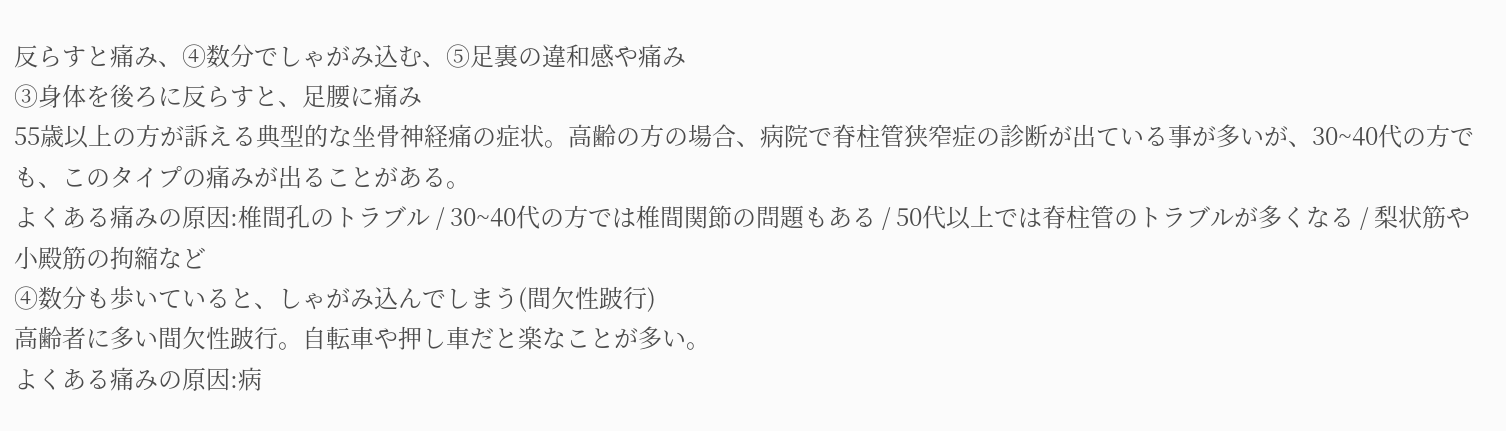反らすと痛み、④数分でしゃがみ込む、⑤足裏の違和感や痛み
③身体を後ろに反らすと、足腰に痛み
55歳以上の方が訴える典型的な坐骨神経痛の症状。高齢の方の場合、病院で脊柱管狭窄症の診断が出ている事が多いが、30~40代の方でも、このタイプの痛みが出ることがある。
よくある痛みの原因:椎間孔のトラブル / 30~40代の方では椎間関節の問題もある / 50代以上では脊柱管のトラブルが多くなる / 梨状筋や小殿筋の拘縮など
④数分も歩いていると、しゃがみ込んでしまう(間欠性跛行)
高齢者に多い間欠性跛行。自転車や押し車だと楽なことが多い。
よくある痛みの原因:病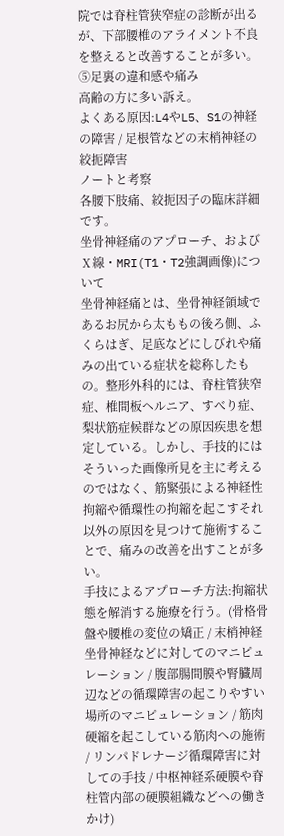院では脊柱管狭窄症の診断が出るが、下部腰椎のアライメント不良を整えると改善することが多い。
⑤足裏の違和感や痛み
高齢の方に多い訴え。
よくある原因:L4やL5、S1の神経の障害 / 足根管などの末梢神経の絞扼障害
ノートと考察
各腰下肢痛、絞扼因子の臨床詳細です。
坐骨神経痛のアプローチ、およびⅩ線・MRI(T1・T2強調画像)について
坐骨神経痛とは、坐骨神経領域であるお尻から太ももの後ろ側、ふくらはぎ、足底などにしびれや痛みの出ている症状を総称したもの。整形外科的には、脊柱管狭窄症、椎間板ヘルニア、すべり症、梨状筋症候群などの原因疾患を想定している。しかし、手技的にはそういった画像所見を主に考えるのではなく、筋緊張による神経性拘縮や循環性の拘縮を起こすそれ以外の原因を見つけて施術することで、痛みの改善を出すことが多い。
手技によるアプローチ方法:拘縮状態を解消する施療を行う。(骨格骨盤や腰椎の変位の矯正 / 末梢神経坐骨神経などに対してのマニピュレーション / 腹部腸間膜や腎臓周辺などの循環障害の起こりやすい場所のマニピュレーション / 筋肉硬縮を起こしている筋肉への施術 / リンパドレナージ循環障害に対しての手技 / 中枢神経系硬膜や脊柱管内部の硬膜組織などへの働きかけ)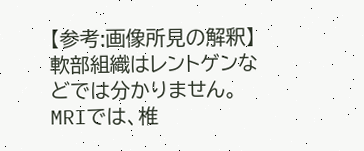【参考:画像所見の解釈】
軟部組織はレントゲンなどでは分かりません。MRIでは、椎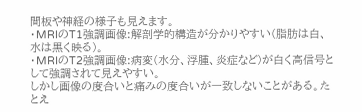間板や神経の様子も見えます。
・MRIのT1強調画像:解剖学的構造が分かりやすい(脂肪は白、水は黒く映る)。
・MRIのT2強調画像:病変(水分、浮腫、炎症など)が白く高信号として強調されて見えやすい。
しかし画像の度合いと痛みの度合いが一致しないことがある。たとえ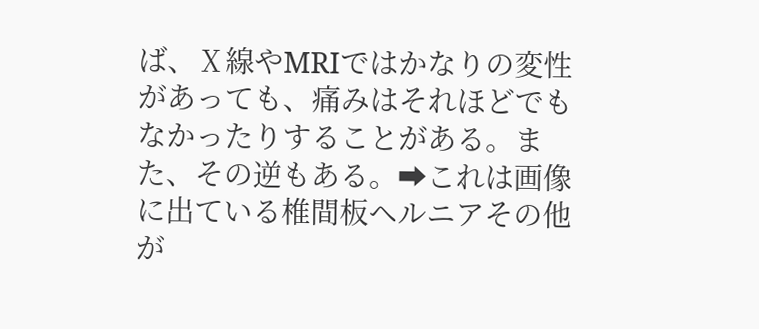ば、Ⅹ線やMRIではかなりの変性があっても、痛みはそれほどでもなかったりすることがある。また、その逆もある。➡これは画像に出ている椎間板ヘルニアその他が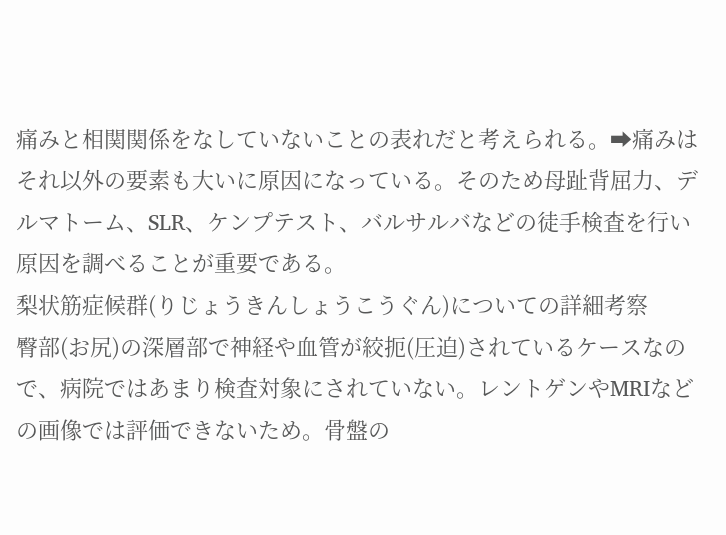痛みと相関関係をなしていないことの表れだと考えられる。➡痛みはそれ以外の要素も大いに原因になっている。そのため母趾背屈力、デルマトーム、SLR、ケンプテスト、バルサルバなどの徒手検査を行い原因を調べることが重要である。
梨状筋症候群(りじょうきんしょうこうぐん)についての詳細考察
臀部(お尻)の深層部で神経や血管が絞扼(圧迫)されているケースなので、病院ではあまり検査対象にされていない。レントゲンやMRIなどの画像では評価できないため。骨盤の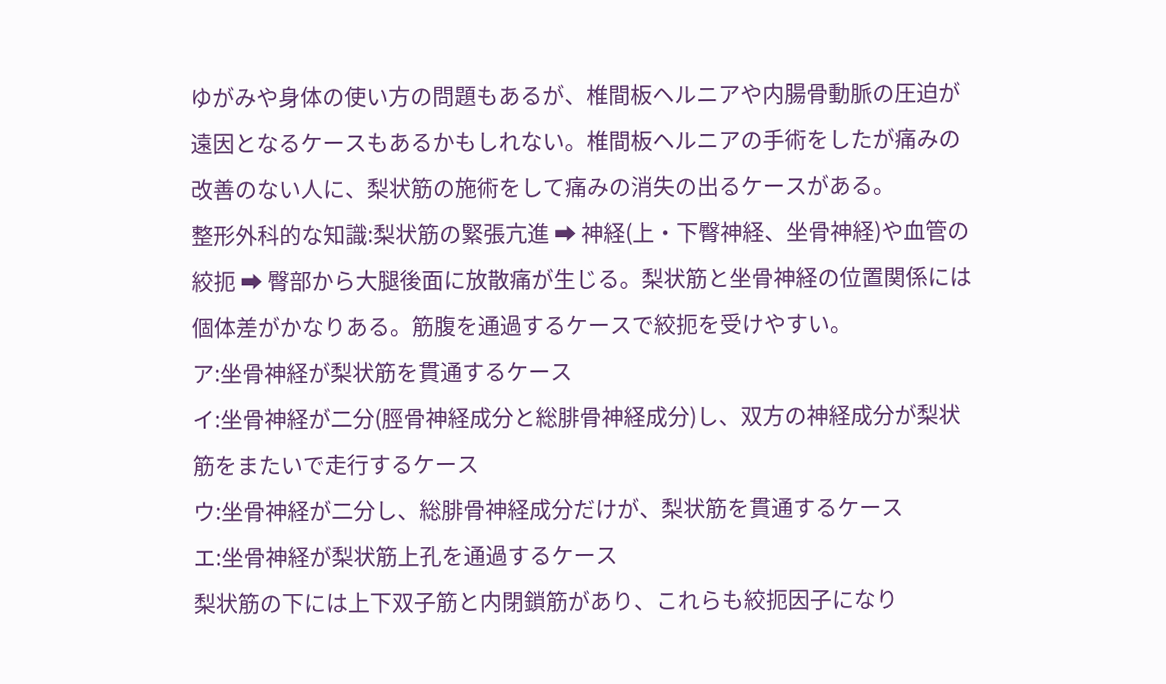ゆがみや身体の使い方の問題もあるが、椎間板ヘルニアや内腸骨動脈の圧迫が遠因となるケースもあるかもしれない。椎間板ヘルニアの手術をしたが痛みの改善のない人に、梨状筋の施術をして痛みの消失の出るケースがある。
整形外科的な知識:梨状筋の緊張亢進 ➡ 神経(上・下臀神経、坐骨神経)や血管の絞扼 ➡ 臀部から大腿後面に放散痛が生じる。梨状筋と坐骨神経の位置関係には個体差がかなりある。筋腹を通過するケースで絞扼を受けやすい。
ア:坐骨神経が梨状筋を貫通するケース
イ:坐骨神経が二分(脛骨神経成分と総腓骨神経成分)し、双方の神経成分が梨状筋をまたいで走行するケース
ウ:坐骨神経が二分し、総腓骨神経成分だけが、梨状筋を貫通するケース
エ:坐骨神経が梨状筋上孔を通過するケース
梨状筋の下には上下双子筋と内閉鎖筋があり、これらも絞扼因子になり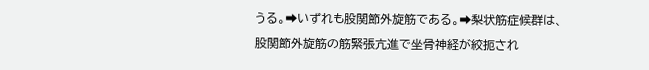うる。➡いずれも股関節外旋筋である。➡梨状筋症候群は、股関節外旋筋の筋緊張亢進で坐骨神経が絞扼され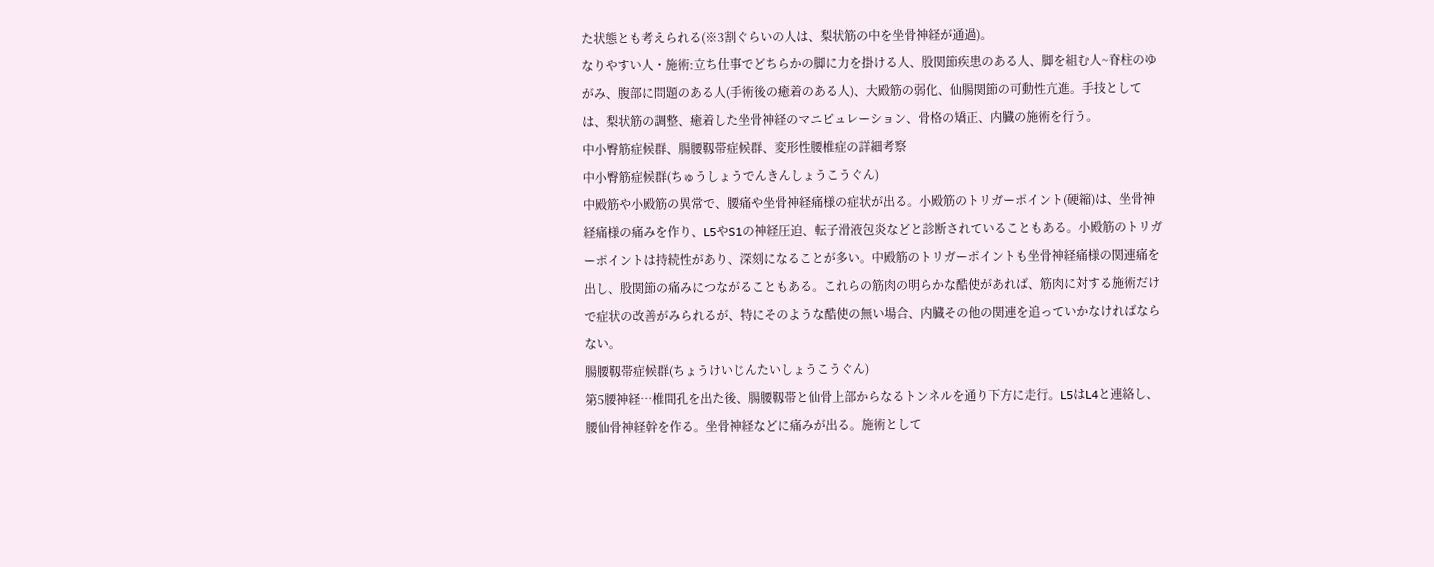た状態とも考えられる(※3割ぐらいの人は、梨状筋の中を坐骨神経が通過)。
なりやすい人・施術:立ち仕事でどちらかの脚に力を掛ける人、股関節疾患のある人、脚を組む人~脊柱のゆがみ、腹部に問題のある人(手術後の癒着のある人)、大殿筋の弱化、仙腸関節の可動性亢進。手技としては、梨状筋の調整、癒着した坐骨神経のマニピュレーション、骨格の矯正、内臓の施術を行う。
中小臀筋症候群、腸腰靱帯症候群、変形性腰椎症の詳細考察
中小臀筋症候群(ちゅうしょうでんきんしょうこうぐん)
中殿筋や小殿筋の異常で、腰痛や坐骨神経痛様の症状が出る。小殿筋のトリガーポイント(硬縮)は、坐骨神経痛様の痛みを作り、L5やS1の神経圧迫、転子滑液包炎などと診断されていることもある。小殿筋のトリガーポイントは持続性があり、深刻になることが多い。中殿筋のトリガーポイントも坐骨神経痛様の関連痛を出し、股関節の痛みにつながることもある。これらの筋肉の明らかな酷使があれば、筋肉に対する施術だけで症状の改善がみられるが、特にそのような酷使の無い場合、内臓その他の関連を追っていかなければならない。
腸腰靱帯症候群(ちょうけいじんたいしょうこうぐん)
第5腰神経…椎間孔を出た後、腸腰靱帯と仙骨上部からなるトンネルを通り下方に走行。L5はL4と連絡し、腰仙骨神経幹を作る。坐骨神経などに痛みが出る。施術として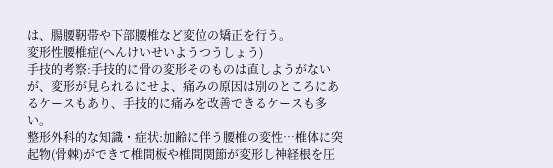は、腸腰靭帯や下部腰椎など変位の矯正を行う。
変形性腰椎症(へんけいせいようつうしょう)
手技的考察:手技的に骨の変形そのものは直しようがないが、変形が見られるにせよ、痛みの原因は別のところにあるケースもあり、手技的に痛みを改善できるケースも多い。
整形外科的な知識・症状:加齢に伴う腰椎の変性…椎体に突起物(骨棘)ができて椎間板や椎間関節が変形し神経根を圧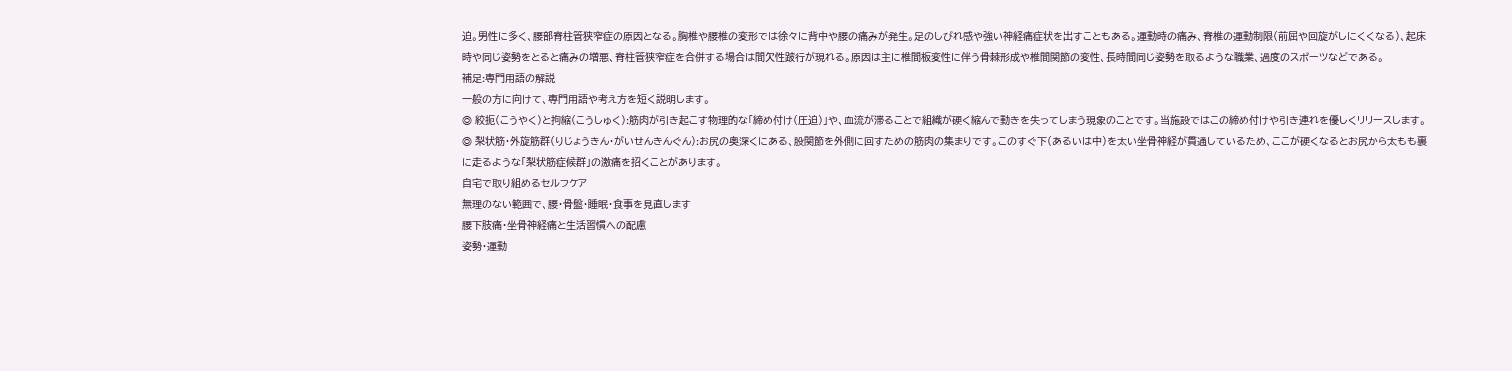迫。男性に多く、腰部脊柱管狭窄症の原因となる。胸椎や腰椎の変形では徐々に背中や腰の痛みが発生。足のしびれ感や強い神経痛症状を出すこともある。運動時の痛み、脊椎の運動制限(前屈や回旋がしにくくなる)、起床時や同じ姿勢をとると痛みの増悪、脊柱管狭窄症を合併する場合は間欠性跛行が現れる。原因は主に椎間板変性に伴う骨棘形成や椎間関節の変性、長時間同じ姿勢を取るような職業、過度のスポーツなどである。
補足:専門用語の解説
一般の方に向けて、専門用語や考え方を短く説明します。
◎ 絞扼(こうやく)と拘縮(こうしゅく):筋肉が引き起こす物理的な「締め付け(圧迫)」や、血流が滞ることで組織が硬く縮んで動きを失ってしまう現象のことです。当施設ではこの締め付けや引き連れを優しくリリースします。
◎ 梨状筋・外旋筋群(りじょうきん・がいせんきんぐん):お尻の奥深くにある、股関節を外側に回すための筋肉の集まりです。このすぐ下(あるいは中)を太い坐骨神経が貫通しているため、ここが硬くなるとお尻から太もも裏に走るような「梨状筋症候群」の激痛を招くことがあります。
自宅で取り組めるセルフケア
無理のない範囲で、腰・骨盤・睡眠・食事を見直します
腰下肢痛・坐骨神経痛と生活習慣への配慮
姿勢・運動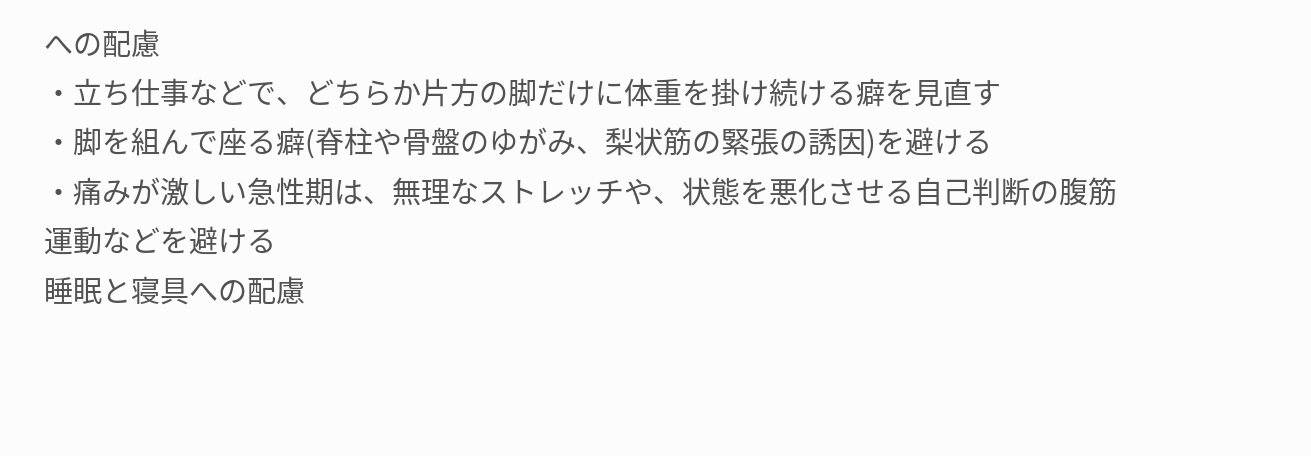への配慮
・立ち仕事などで、どちらか片方の脚だけに体重を掛け続ける癖を見直す
・脚を組んで座る癖(脊柱や骨盤のゆがみ、梨状筋の緊張の誘因)を避ける
・痛みが激しい急性期は、無理なストレッチや、状態を悪化させる自己判断の腹筋運動などを避ける
睡眠と寝具への配慮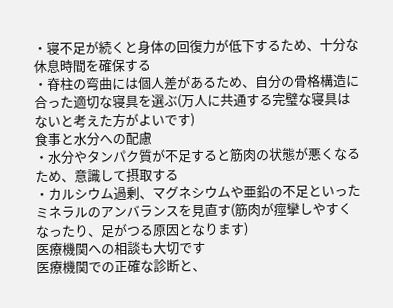・寝不足が続くと身体の回復力が低下するため、十分な休息時間を確保する
・脊柱の弯曲には個人差があるため、自分の骨格構造に合った適切な寝具を選ぶ(万人に共通する完璧な寝具はないと考えた方がよいです)
食事と水分への配慮
・水分やタンパク質が不足すると筋肉の状態が悪くなるため、意識して摂取する
・カルシウム過剰、マグネシウムや亜鉛の不足といったミネラルのアンバランスを見直す(筋肉が痙攣しやすくなったり、足がつる原因となります)
医療機関への相談も大切です
医療機関での正確な診断と、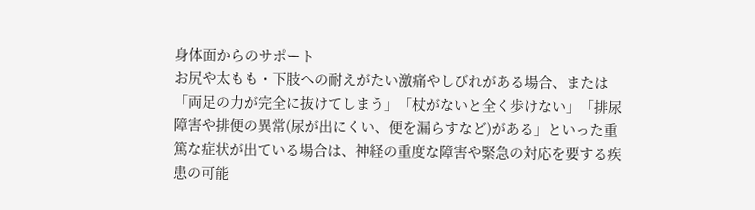身体面からのサポート
お尻や太もも・下肢への耐えがたい激痛やしびれがある場合、または「両足の力が完全に抜けてしまう」「杖がないと全く歩けない」「排尿障害や排便の異常(尿が出にくい、便を漏らすなど)がある」といった重篤な症状が出ている場合は、神経の重度な障害や緊急の対応を要する疾患の可能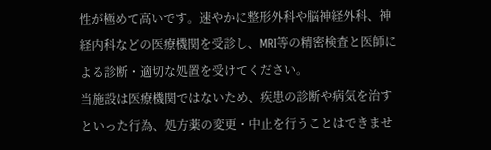性が極めて高いです。速やかに整形外科や脳神経外科、神経内科などの医療機関を受診し、MRI等の精密検査と医師による診断・適切な処置を受けてください。
当施設は医療機関ではないため、疾患の診断や病気を治すといった行為、処方薬の変更・中止を行うことはできませ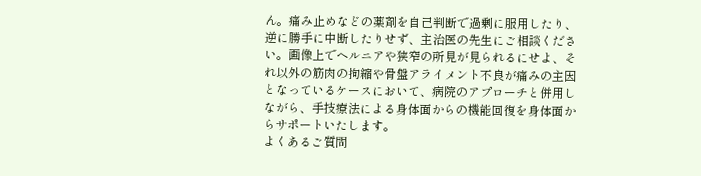ん。痛み止めなどの薬剤を自己判断で過剰に服用したり、逆に勝手に中断したりせず、主治医の先生にご相談ください。画像上でヘルニアや狭窄の所見が見られるにせよ、それ以外の筋肉の拘縮や骨盤アライメント不良が痛みの主因となっているケースにおいて、病院のアプローチと併用しながら、手技療法による身体面からの機能回復を身体面からサポートいたします。
よくあるご質問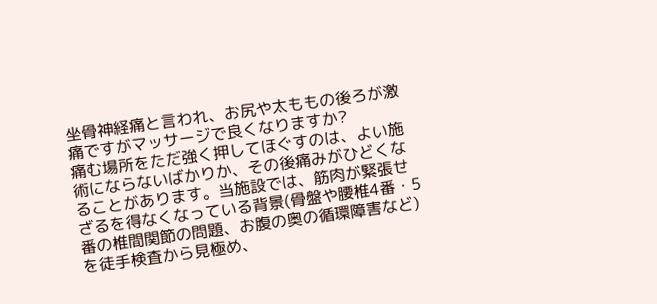坐骨神経痛と言われ、お尻や太ももの後ろが激痛ですがマッサージで良くなりますか?
痛む場所をただ強く押してほぐすのは、よい施術にならないばかりか、その後痛みがひどくなることがあります。当施設では、筋肉が緊張せざるを得なくなっている背景(骨盤や腰椎4番・5番の椎間関節の問題、お腹の奥の循環障害など)を徒手検査から見極め、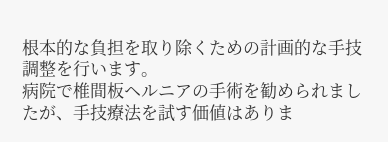根本的な負担を取り除くための計画的な手技調整を行います。
病院で椎間板ヘルニアの手術を勧められましたが、手技療法を試す価値はありま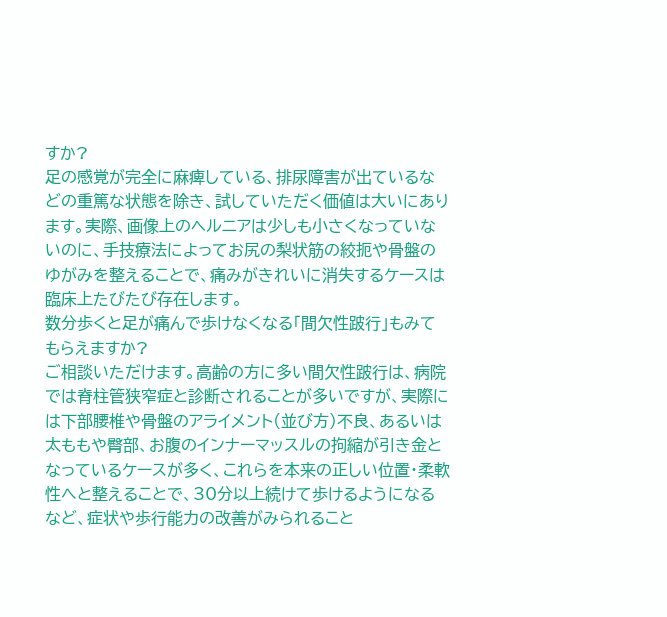すか?
足の感覚が完全に麻痺している、排尿障害が出ているなどの重篤な状態を除き、試していただく価値は大いにあります。実際、画像上のヘルニアは少しも小さくなっていないのに、手技療法によってお尻の梨状筋の絞扼や骨盤のゆがみを整えることで、痛みがきれいに消失するケースは臨床上たびたび存在します。
数分歩くと足が痛んで歩けなくなる「間欠性跛行」もみてもらえますか?
ご相談いただけます。高齢の方に多い間欠性跛行は、病院では脊柱管狭窄症と診断されることが多いですが、実際には下部腰椎や骨盤のアライメント(並び方)不良、あるいは太ももや臀部、お腹のインナーマッスルの拘縮が引き金となっているケースが多く、これらを本来の正しい位置・柔軟性へと整えることで、30分以上続けて歩けるようになるなど、症状や歩行能力の改善がみられること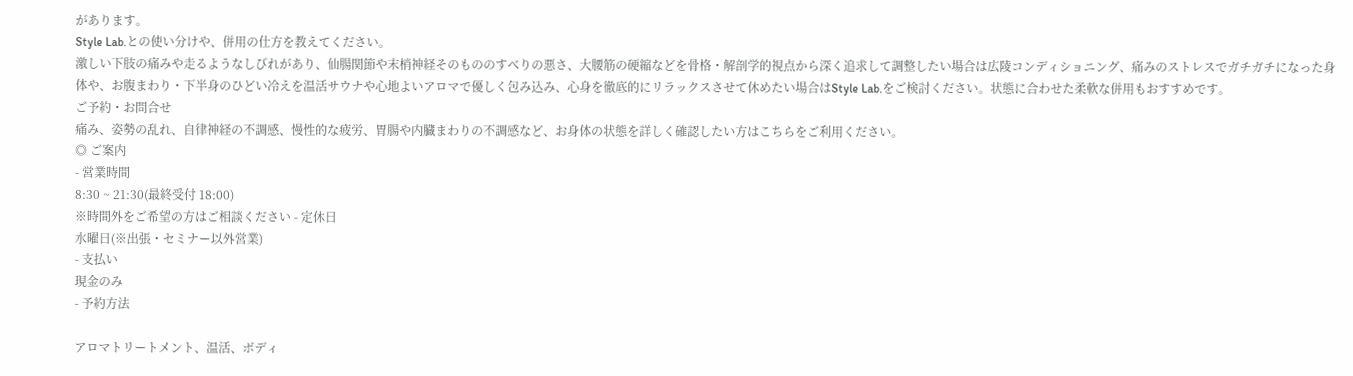があります。
Style Lab.との使い分けや、併用の仕方を教えてください。
激しい下肢の痛みや走るようなしびれがあり、仙腸関節や末梢神経そのもののすべりの悪さ、大腰筋の硬縮などを骨格・解剖学的視点から深く追求して調整したい場合は広陵コンディショニング、痛みのストレスでガチガチになった身体や、お腹まわり・下半身のひどい冷えを温活サウナや心地よいアロマで優しく包み込み、心身を徹底的にリラックスさせて休めたい場合はStyle Lab.をご検討ください。状態に合わせた柔軟な併用もおすすめです。
ご予約・お問合せ
痛み、姿勢の乱れ、自律神経の不調感、慢性的な疲労、胃腸や内臓まわりの不調感など、お身体の状態を詳しく確認したい方はこちらをご利用ください。
◎ ご案内
- 営業時間
8:30 ~ 21:30(最終受付 18:00)
※時間外をご希望の方はご相談ください - 定休日
水曜日(※出張・セミナー以外営業)
- 支払い
現金のみ
- 予約方法

アロマトリートメント、温活、ボディ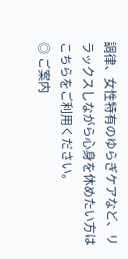調律、女性特有のゆらぎケアなど、リラックスしながら心身を休めたい方はこちらをご利用ください。
◎ ご案内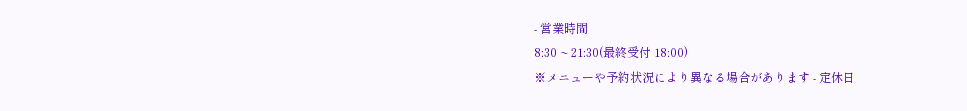- 営業時間
8:30 ~ 21:30(最終受付 18:00)
※メニューや予約状況により異なる場合があります - 定休日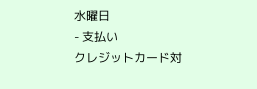水曜日
- 支払い
クレジットカード対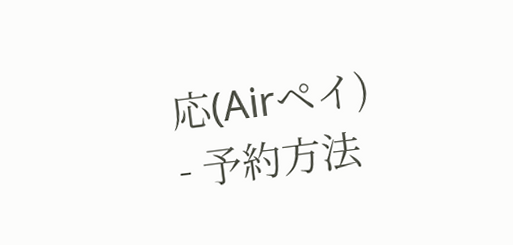応(Airペイ)
- 予約方法